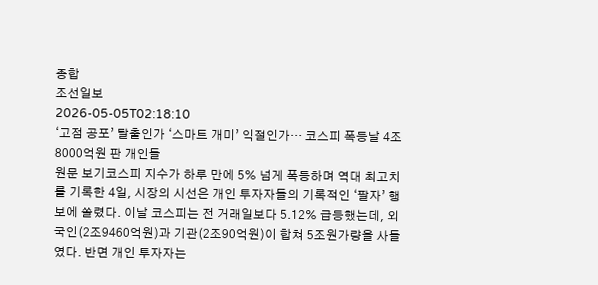종합
조선일보
2026-05-05T02:18:10
‘고점 공포’ 탈출인가 ‘스마트 개미’ 익절인가… 코스피 폭등날 4조8000억원 판 개인들
원문 보기코스피 지수가 하루 만에 5% 넘게 폭등하며 역대 최고치를 기록한 4일, 시장의 시선은 개인 투자자들의 기록적인 ‘팔자’ 행보에 쏠렸다. 이날 코스피는 전 거래일보다 5.12% 급등했는데, 외국인(2조9460억원)과 기관(2조90억원)이 합쳐 5조원가량을 사들였다. 반면 개인 투자자는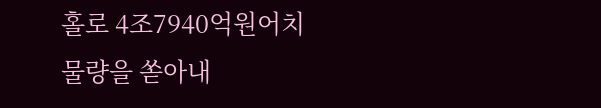홀로 4조7940억원어치 물량을 쏟아내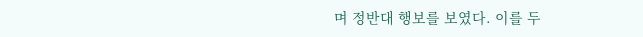며 정반대 행보를 보였다. 이를 두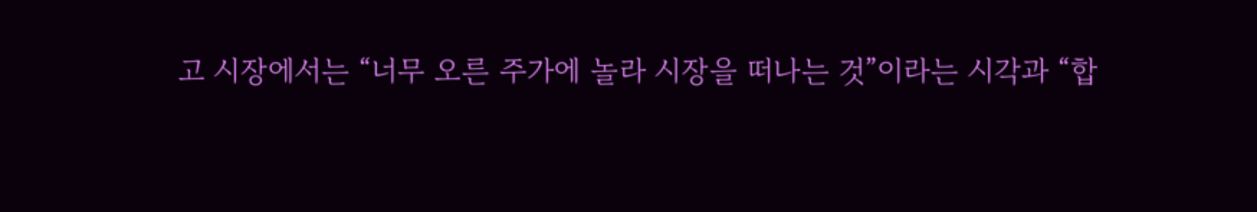고 시장에서는 “너무 오른 주가에 놀라 시장을 떠나는 것”이라는 시각과 “합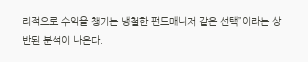리적으로 수익을 챙기는 냉철한 펀드매니저 같은 선택”이라는 상반된 분석이 나온다.